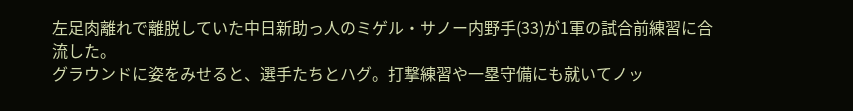左足肉離れで離脱していた中日新助っ人のミゲル・サノー内野手(33)が1軍の試合前練習に合流した。
グラウンドに姿をみせると、選手たちとハグ。打撃練習や一塁守備にも就いてノッ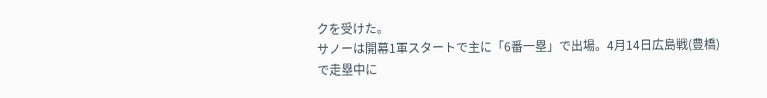クを受けた。
サノーは開幕1軍スタートで主に「6番一塁」で出場。4月14日広島戦(豊橋)で走塁中に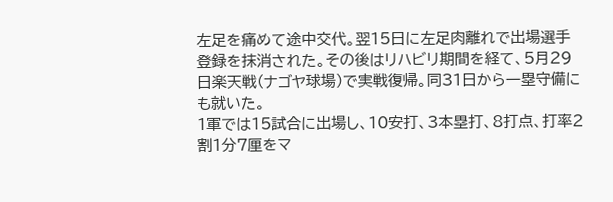左足を痛めて途中交代。翌15日に左足肉離れで出場選手登録を抹消された。その後はリハビリ期間を経て、5月29日楽天戦(ナゴヤ球場)で実戦復帰。同31日から一塁守備にも就いた。
1軍では15試合に出場し、10安打、3本塁打、8打点、打率2割1分7厘をマ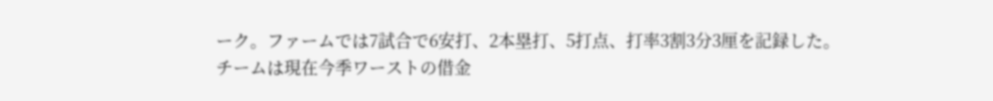ーク。ファームでは7試合で6安打、2本塁打、5打点、打率3割3分3厘を記録した。
チームは現在今季ワーストの借金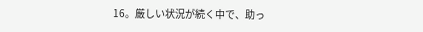16。厳しい状況が続く中で、助っ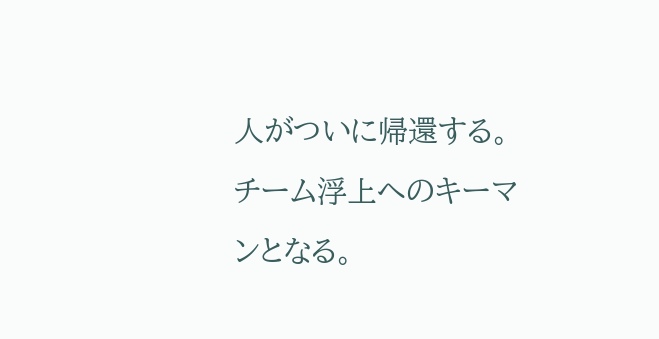人がついに帰還する。チーム浮上へのキーマンとなる。